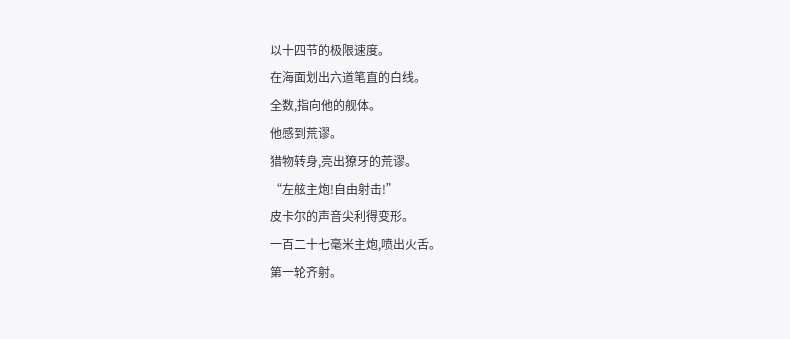以十四节的极限速度。
在海面划出六道笔直的白线。
全数,指向他的舰体。
他感到荒谬。
猎物转身,亮出獠牙的荒谬。
“左舷主炮!自由射击!”
皮卡尔的声音尖利得变形。
一百二十七毫米主炮,喷出火舌。
第一轮齐射。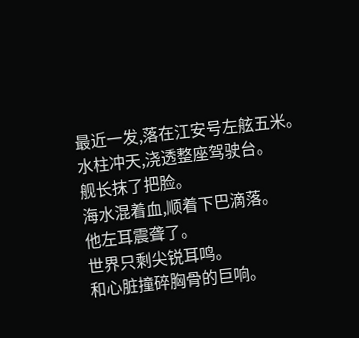最近一发,落在江安号左舷五米。
水柱冲天,浇透整座驾驶台。
舰长抹了把脸。
海水混着血,顺着下巴滴落。
他左耳震聋了。
世界只剩尖锐耳鸣。
和心脏撞碎胸骨的巨响。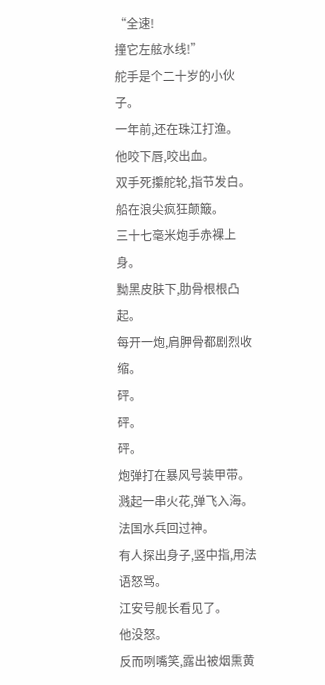“全速!
撞它左舷水线!”
舵手是个二十岁的小伙子。
一年前,还在珠江打渔。
他咬下唇,咬出血。
双手死攥舵轮,指节发白。
船在浪尖疯狂颠簸。
三十七毫米炮手赤裸上身。
黝黑皮肤下,肋骨根根凸起。
每开一炮,肩胛骨都剧烈收缩。
砰。
砰。
砰。
炮弹打在暴风号装甲带。
溅起一串火花,弹飞入海。
法国水兵回过神。
有人探出身子,竖中指,用法语怒骂。
江安号舰长看见了。
他没怒。
反而咧嘴笑,露出被烟熏黄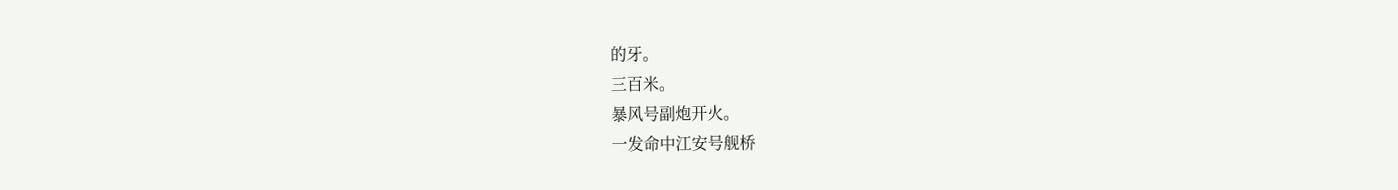的牙。
三百米。
暴风号副炮开火。
一发命中江安号舰桥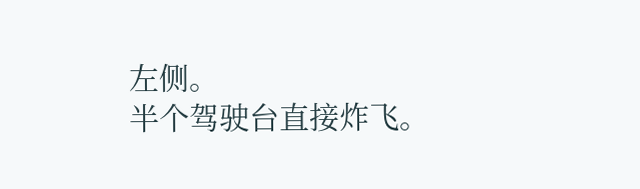左侧。
半个驾驶台直接炸飞。